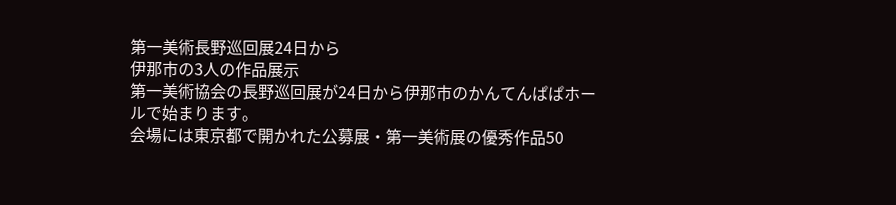第一美術長野巡回展24日から
伊那市の3人の作品展示
第一美術協会の長野巡回展が24日から伊那市のかんてんぱぱホールで始まります。
会場には東京都で開かれた公募展・第一美術展の優秀作品50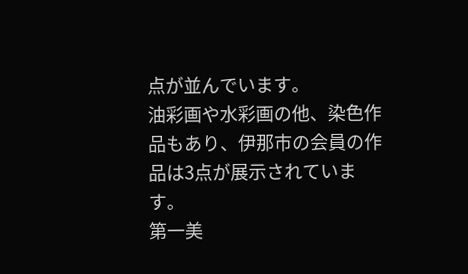点が並んでいます。
油彩画や水彩画の他、染色作品もあり、伊那市の会員の作品は3点が展示されています。
第一美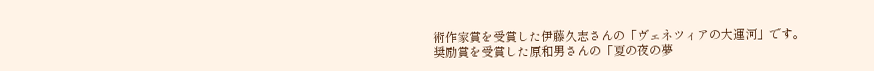術作家賞を受賞した伊藤久志さんの「ヴェネツィアの大運河」です。
奨励賞を受賞した原和男さんの「夏の夜の夢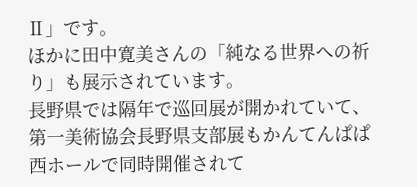Ⅱ」です。
ほかに田中寛美さんの「純なる世界への祈り」も展示されています。
長野県では隔年で巡回展が開かれていて、第一美術協会長野県支部展もかんてんぱぱ西ホールで同時開催されて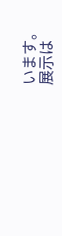います。
展示は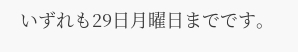いずれも29日月曜日までです。